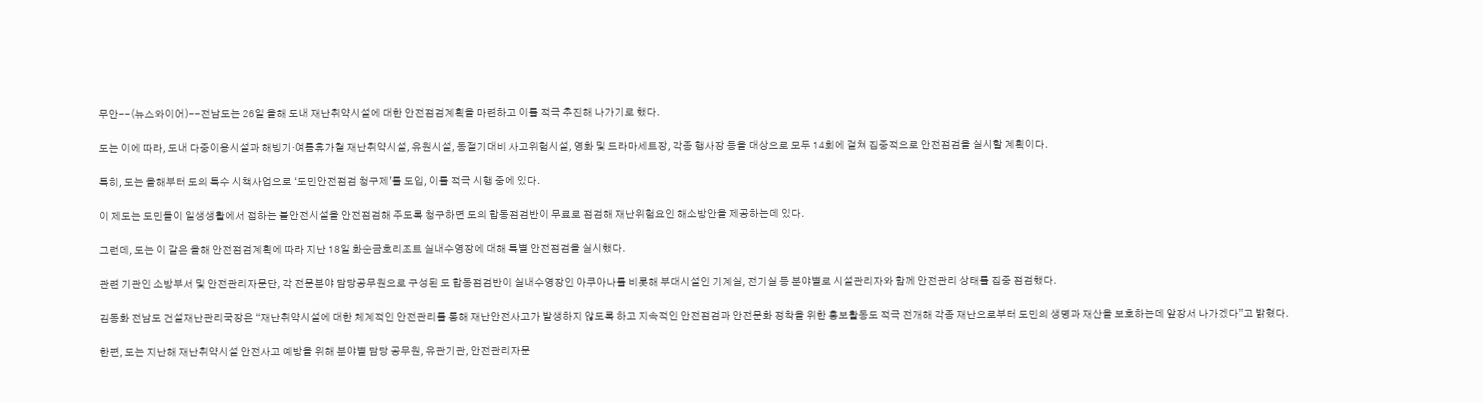무안--(뉴스와이어)--전남도는 26일 올해 도내 재난취약시설에 대한 안전점검계획을 마련하고 이를 적극 추진해 나가기로 했다.

도는 이에 따라, 도내 다중이용시설과 해빙기·여름휴가철 재난취약시설, 유원시설, 동절기대비 사고위험시설, 영화 및 드라마세트장, 각종 행사장 등을 대상으로 모두 14회에 걸쳐 집중적으로 안전점검을 실시할 계획이다.

특히, 도는 올해부터 도의 특수 시책사업으로 ‘도민안전점검 청구제’를 도입, 이를 적극 시행 중에 있다.

이 제도는 도민들이 일생생활에서 접하는 불안전시설을 안전점검해 주도록 청구하면 도의 합동점검반이 무료로 점검해 재난위험요인 해소방안을 제공하는데 있다.

그런데, 도는 이 같은 올해 안전점검계획에 따라 지난 18일 화순금호리조트 실내수영장에 대해 특별 안전점검을 실시했다.

관련 기관인 소방부서 및 안전관리자문단, 각 전문분야 담당공무원으로 구성된 도 합동점검반이 실내수영장인 아쿠아나를 비롯해 부대시설인 기계실, 전기실 등 분야별로 시설관리자와 함께 안전관리 상태를 집중 점검했다.

김동화 전남도 건설재난관리국장은 “재난취약시설에 대한 체계적인 안전관리를 통해 재난안전사고가 발생하지 않도록 하고 지속적인 안전점검과 안전문화 정착을 위한 홍보활동도 적극 전개해 각종 재난으로부터 도민의 생명과 재산을 보호하는데 앞장서 나가겠다”고 밝혔다.

한편, 도는 지난해 재난취약시설 안전사고 예방을 위해 분야별 담당 공무원, 유관기관, 안전관리자문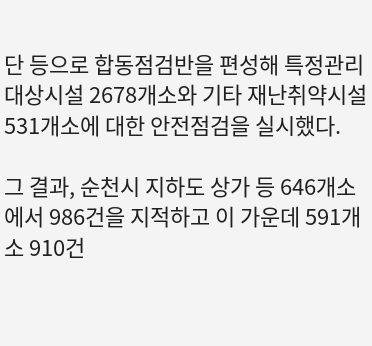단 등으로 합동점검반을 편성해 특정관리대상시설 2678개소와 기타 재난취약시설 531개소에 대한 안전점검을 실시했다.

그 결과, 순천시 지하도 상가 등 646개소에서 986건을 지적하고 이 가운데 591개소 910건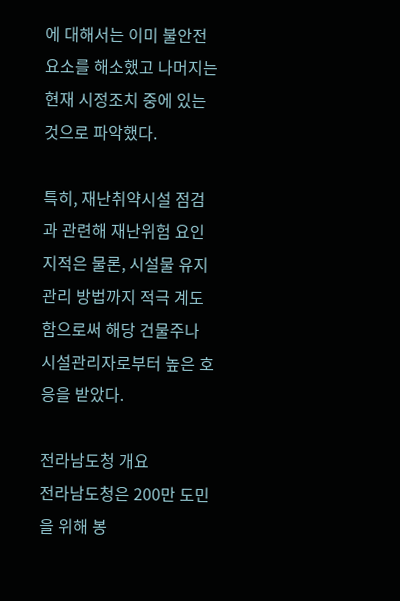에 대해서는 이미 불안전 요소를 해소했고 나머지는 현재 시정조치 중에 있는 것으로 파악했다.

특히, 재난취약시설 점검과 관련해 재난위험 요인 지적은 물론, 시설물 유지관리 방법까지 적극 계도함으로써 해당 건물주나 시설관리자로부터 높은 호응을 받았다.

전라남도청 개요
전라남도청은 200만 도민을 위해 봉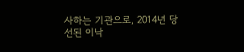사하는 기관으로, 2014년 당선된 이낙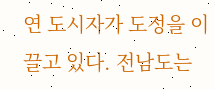연 도시자가 도정을 이끌고 있다. 전남도는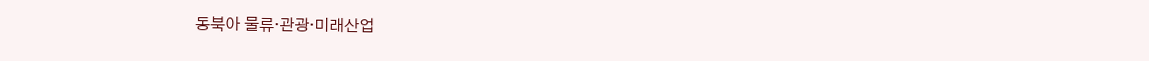동북아 물류·관광·미래산업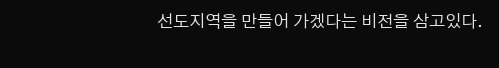선도지역을 만들어 가겠다는 비전을 삼고있다.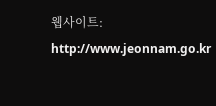웹사이트: http://www.jeonnam.go.kr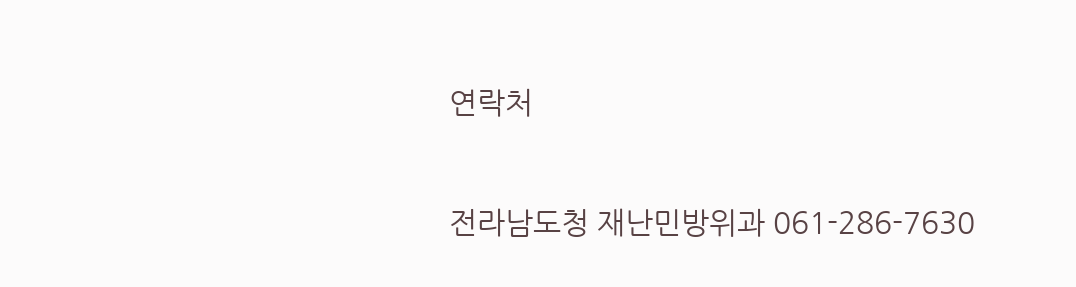연락처

전라남도청 재난민방위과 061-286-7630